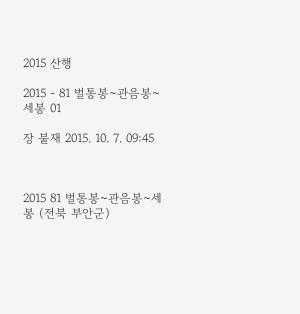2015 산행

2015 - 81 벌통봉~관음봉~세봉 01

장 불재 2015. 10. 7. 09:45



2015 81 벌통봉~관음봉~세봉 (전북 부안군)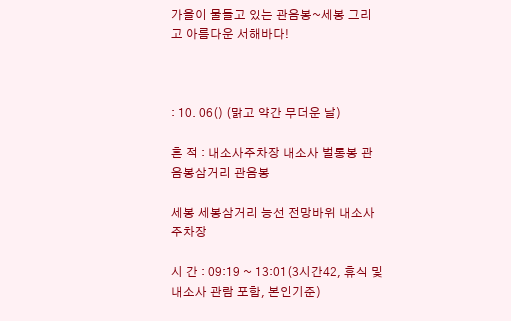가을이 물들고 있는 관음봉~세봉 그리고 아름다운 서해바다!



: 10. 06() (맑고 약간 무더운 날)

흔 적 : 내소사주차장 내소사 벌통봉 관음봉삼거리 관음봉

세봉 세봉삼거리 능선 전망바위 내소사주차장

시 간 : 09:19 ~ 13:01(3시간42, 휴식 및 내소사 관람 포함, 본인기준)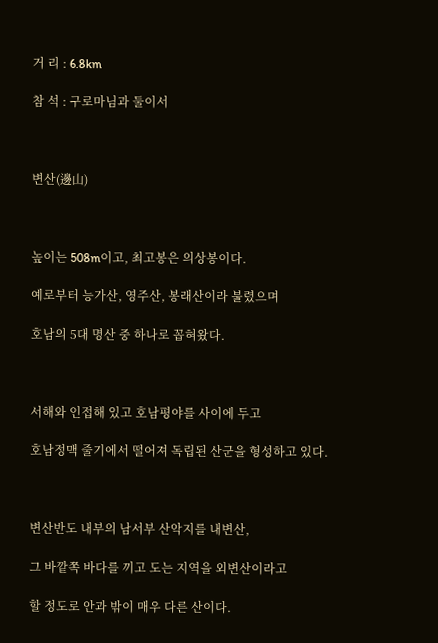거 리 : 6.8km

참 석 : 구로마님과 둘이서



변산(邊山)



높이는 508m이고, 최고봉은 의상봉이다.

예로부터 능가산, 영주산, 봉래산이라 불렸으며

호남의 5대 명산 중 하나로 꼽혀왔다.



서해와 인접해 있고 호남평야를 사이에 두고

호남정맥 줄기에서 떨어져 독립된 산군을 형성하고 있다.



변산반도 내부의 남서부 산악지를 내변산,

그 바깥쪽 바다를 끼고 도는 지역을 외변산이라고

할 정도로 안과 밖이 매우 다른 산이다.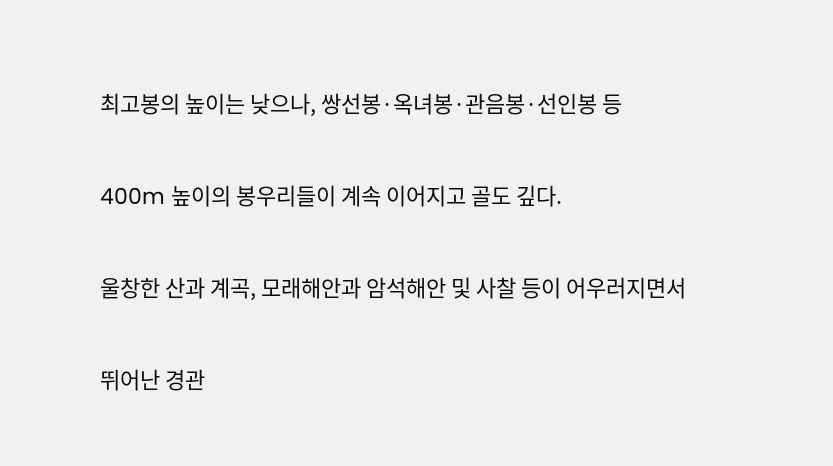최고봉의 높이는 낮으나, 쌍선봉·옥녀봉·관음봉·선인봉 등

400m 높이의 봉우리들이 계속 이어지고 골도 깊다.

울창한 산과 계곡, 모래해안과 암석해안 및 사찰 등이 어우러지면서

뛰어난 경관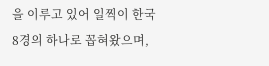을 이루고 있어 일찍이 한국 8경의 하나로 꼽혀왔으며,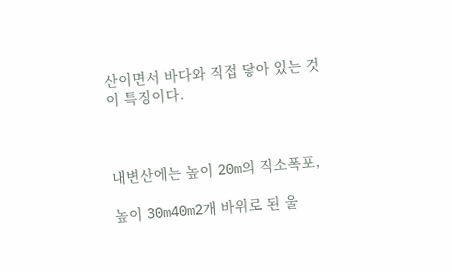산이면서 바다와 직접 닿아 있는 것이 특징이다.



내변산에는 높이 20m의 직소폭포,

높이 30m40m2개 바위로 된 울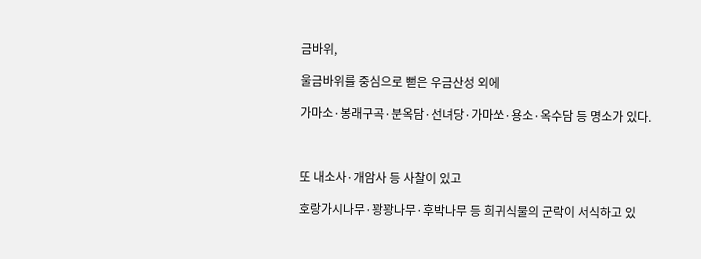금바위,

울금바위를 중심으로 뻗은 우금산성 외에

가마소·봉래구곡·분옥담·선녀당·가마쏘·용소·옥수담 등 명소가 있다.



또 내소사·개암사 등 사찰이 있고

호랑가시나무·꽝꽝나무·후박나무 등 희귀식물의 군락이 서식하고 있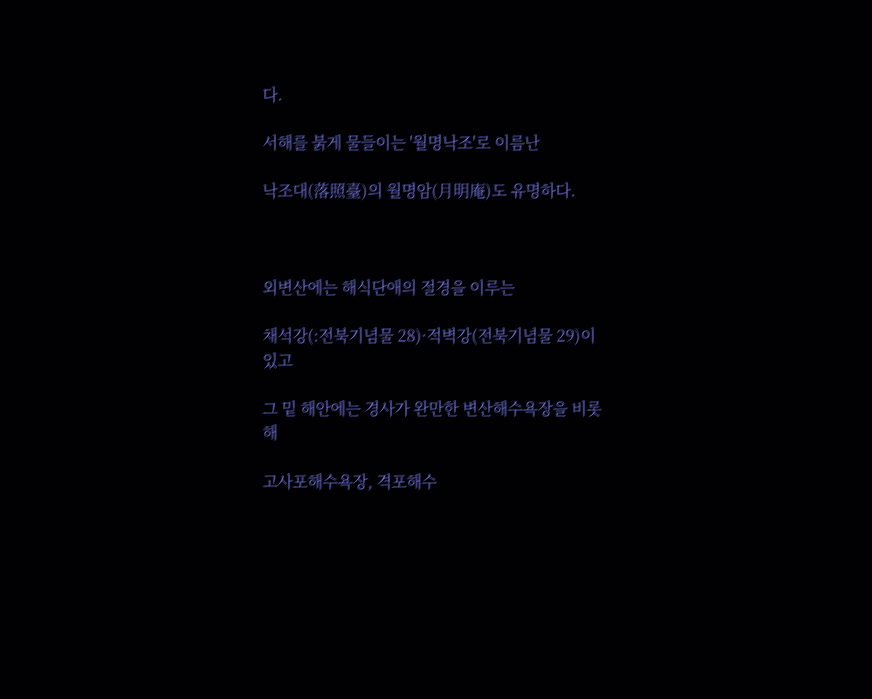다.

서해를 붉게 물들이는 '월명낙조'로 이름난

낙조대(落照臺)의 월명암(月明庵)도 유명하다.



외변산에는 해식단애의 절경을 이루는

채석강(:전북기념물 28)·적벽강(전북기념물 29)이 있고

그 밑 해안에는 경사가 완만한 변산해수욕장을 비롯해

고사포해수욕장, 격포해수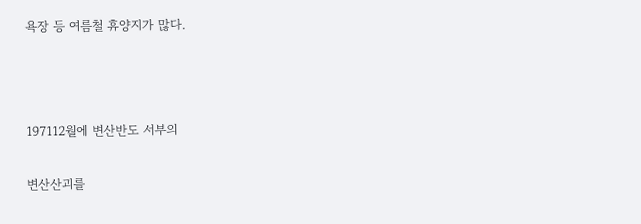욕장 등 여름철 휴양지가 많다.



197112월에 변산반도 서부의

변산산괴를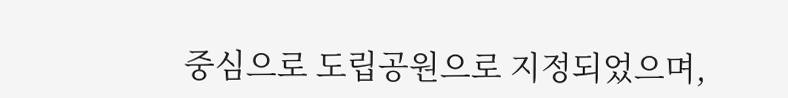중심으로 도립공원으로 지정되었으며,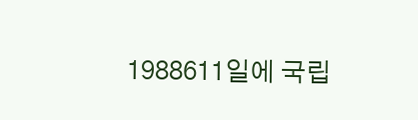1988611일에 국립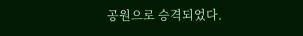공원으로 승격되었다.